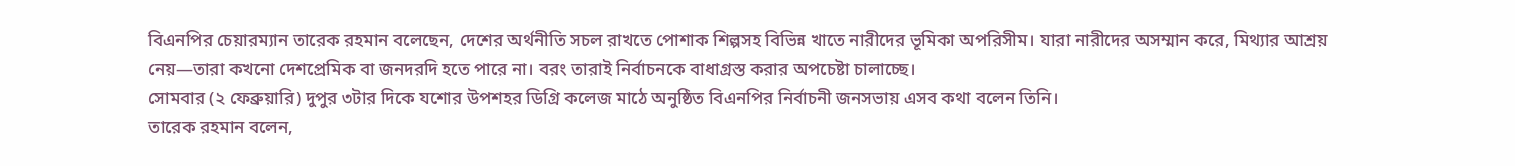বিএনপির চেয়ারম্যান তারেক রহমান বলেছেন, দেশের অর্থনীতি সচল রাখতে পোশাক শিল্পসহ বিভিন্ন খাতে নারীদের ভূমিকা অপরিসীম। যারা নারীদের অসম্মান করে, মিথ্যার আশ্রয় নেয়—তারা কখনো দেশপ্রেমিক বা জনদরদি হতে পারে না। বরং তারাই নির্বাচনকে বাধাগ্রস্ত করার অপচেষ্টা চালাচ্ছে।
সোমবার (২ ফেব্রুয়ারি) দুপুর ৩টার দিকে যশোর উপশহর ডিগ্রি কলেজ মাঠে অনুষ্ঠিত বিএনপির নির্বাচনী জনসভায় এসব কথা বলেন তিনি।
তারেক রহমান বলেন,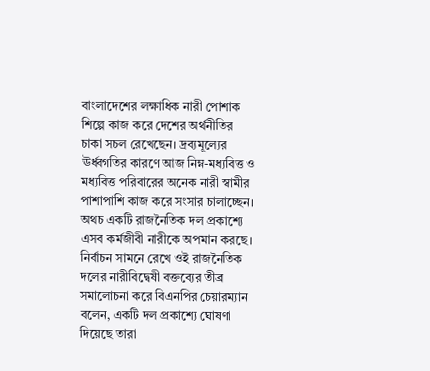বাংলাদেশের লক্ষাধিক নারী পোশাক শিল্পে কাজ করে দেশের অর্থনীতির চাকা সচল রেখেছেন। দ্রব্যমূল্যের ঊর্ধ্বগতির কারণে আজ নিম্ন-মধ্যবিত্ত ও মধ্যবিত্ত পরিবারের অনেক নারী স্বামীর পাশাপাশি কাজ করে সংসার চালাচ্ছেন। অথচ একটি রাজনৈতিক দল প্রকাশ্যে এসব কর্মজীবী নারীকে অপমান করছে।
নির্বাচন সামনে রেখে ওই রাজনৈতিক দলের নারীবিদ্বেষী বক্তব্যের তীব্র সমালোচনা করে বিএনপির চেয়ারম্যান বলেন, একটি দল প্রকাশ্যে ঘোষণা দিয়েছে তারা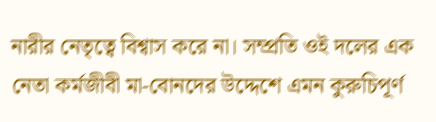নারীর নেতৃত্বে বিশ্বাস করে না। সম্প্রতি ওই দলের এক নেতা কর্মজীবী মা-বোনদের উদ্দেশে এমন কুরুচিপূর্ণ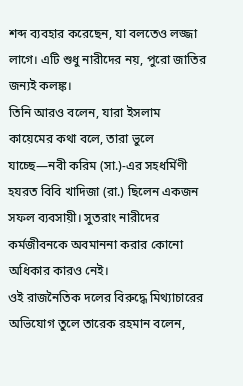শব্দ ব্যবহার করেছেন, যা বলতেও লজ্জা লাগে। এটি শুধু নারীদের নয়, পুরো জাতির জন্যই কলঙ্ক।
তিনি আরও বলেন, যারা ইসলাম কায়েমের কথা বলে, তারা ভুলে যাচ্ছে—নবী করিম (সা.)-এর সহধর্মিণী হযরত বিবি খাদিজা (রা.) ছিলেন একজন সফল ব্যবসায়ী। সুতরাং নারীদের কর্মজীবনকে অবমাননা করার কোনো অধিকার কারও নেই।
ওই রাজনৈতিক দলের বিরুদ্ধে মিথ্যাচারের অভিযোগ তুলে তারেক রহমান বলেন,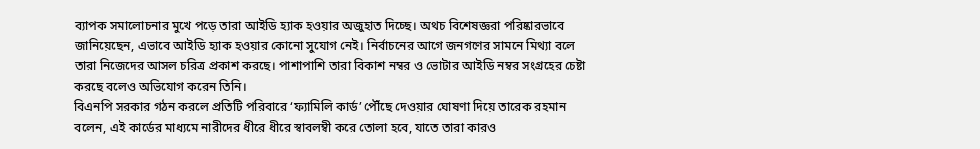ব্যাপক সমালোচনার মুখে পড়ে তারা আইডি হ্যাক হওয়ার অজুহাত দিচ্ছে। অথচ বিশেষজ্ঞরা পরিষ্কারভাবে জানিয়েছেন, এভাবে আইডি হ্যাক হওয়ার কোনো সুযোগ নেই। নির্বাচনের আগে জনগণের সামনে মিথ্যা বলে তারা নিজেদের আসল চরিত্র প্রকাশ করছে। পাশাপাশি তারা বিকাশ নম্বর ও ভোটার আইডি নম্বর সংগ্রহের চেষ্টা করছে বলেও অভিযোগ করেন তিনি।
বিএনপি সরকার গঠন করলে প্রতিটি পরিবারে ‘ফ্যামিলি কার্ড’ পৌঁছে দেওয়ার ঘোষণা দিয়ে তারেক রহমান বলেন, এই কার্ডের মাধ্যমে নারীদের ধীরে ধীরে স্বাবলম্বী করে তোলা হবে, যাতে তারা কারও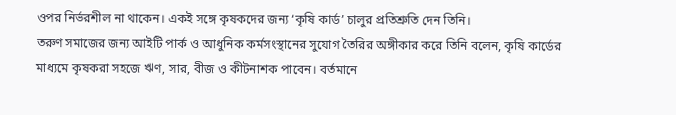ওপর নির্ভরশীল না থাকেন। একই সঙ্গে কৃষকদের জন্য ‘কৃষি কার্ড’ চালুর প্রতিশ্রুতি দেন তিনি।
তরুণ সমাজের জন্য আইটি পার্ক ও আধুনিক কর্মসংস্থানের সুযোগ তৈরির অঙ্গীকার করে তিনি বলেন, কৃষি কার্ডের মাধ্যমে কৃষকরা সহজে ঋণ, সার, বীজ ও কীটনাশক পাবেন। বর্তমানে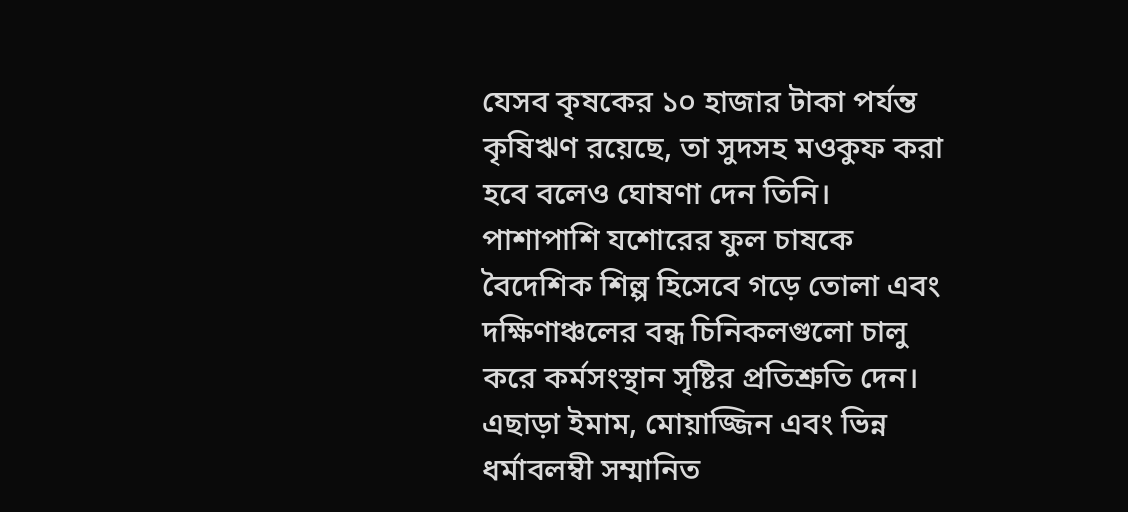যেসব কৃষকের ১০ হাজার টাকা পর্যন্ত কৃষিঋণ রয়েছে, তা সুদসহ মওকুফ করা হবে বলেও ঘোষণা দেন তিনি। পাশাপাশি যশোরের ফুল চাষকে বৈদেশিক শিল্প হিসেবে গড়ে তোলা এবং দক্ষিণাঞ্চলের বন্ধ চিনিকলগুলো চালু করে কর্মসংস্থান সৃষ্টির প্রতিশ্রুতি দেন।
এছাড়া ইমাম, মোয়াজ্জিন এবং ভিন্ন ধর্মাবলম্বী সম্মানিত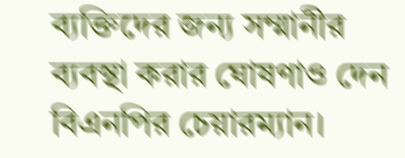ব্যক্তিদের জন্য সম্মানীর ব্যবস্থা করার ঘোষণাও দেন বিএনপির চেয়ারম্যান।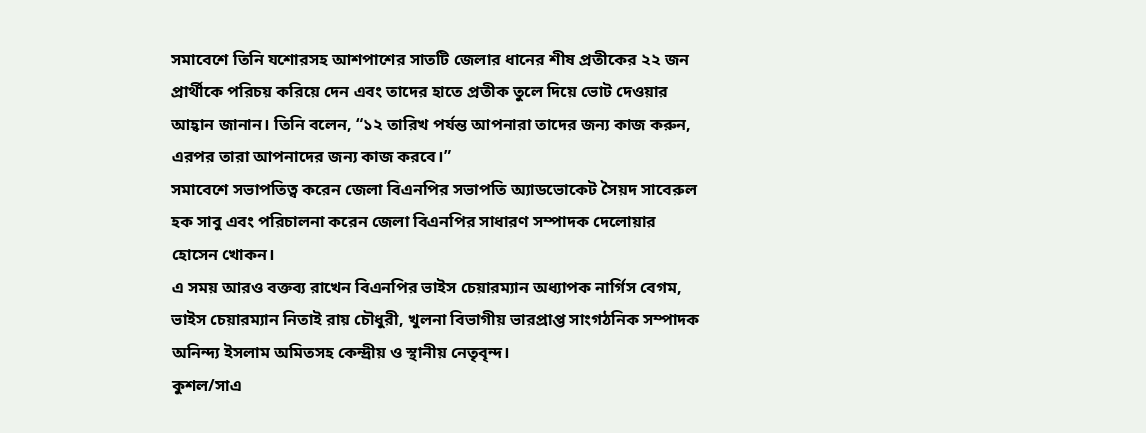সমাবেশে তিনি যশোরসহ আশপাশের সাতটি জেলার ধানের শীষ প্রতীকের ২২ জন প্রার্থীকে পরিচয় করিয়ে দেন এবং তাদের হাতে প্রতীক তুলে দিয়ে ভোট দেওয়ার আহ্বান জানান। তিনি বলেন, “১২ তারিখ পর্যন্ত আপনারা তাদের জন্য কাজ করুন, এরপর তারা আপনাদের জন্য কাজ করবে।”
সমাবেশে সভাপতিত্ব করেন জেলা বিএনপির সভাপতি অ্যাডভোকেট সৈয়দ সাবেরুল হক সাবু এবং পরিচালনা করেন জেলা বিএনপির সাধারণ সম্পাদক দেলোয়ার হোসেন খোকন।
এ সময় আরও বক্তব্য রাখেন বিএনপির ভাইস চেয়ারম্যান অধ্যাপক নার্গিস বেগম, ভাইস চেয়ারম্যান নিতাই রায় চৌধুরী, খুলনা বিভাগীয় ভারপ্রাপ্ত সাংগঠনিক সম্পাদক অনিন্দ্য ইসলাম অমিতসহ কেন্দ্রীয় ও স্থানীয় নেতৃবৃন্দ।
কুশল/সাএ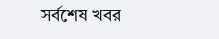সর্বশেষ খবর